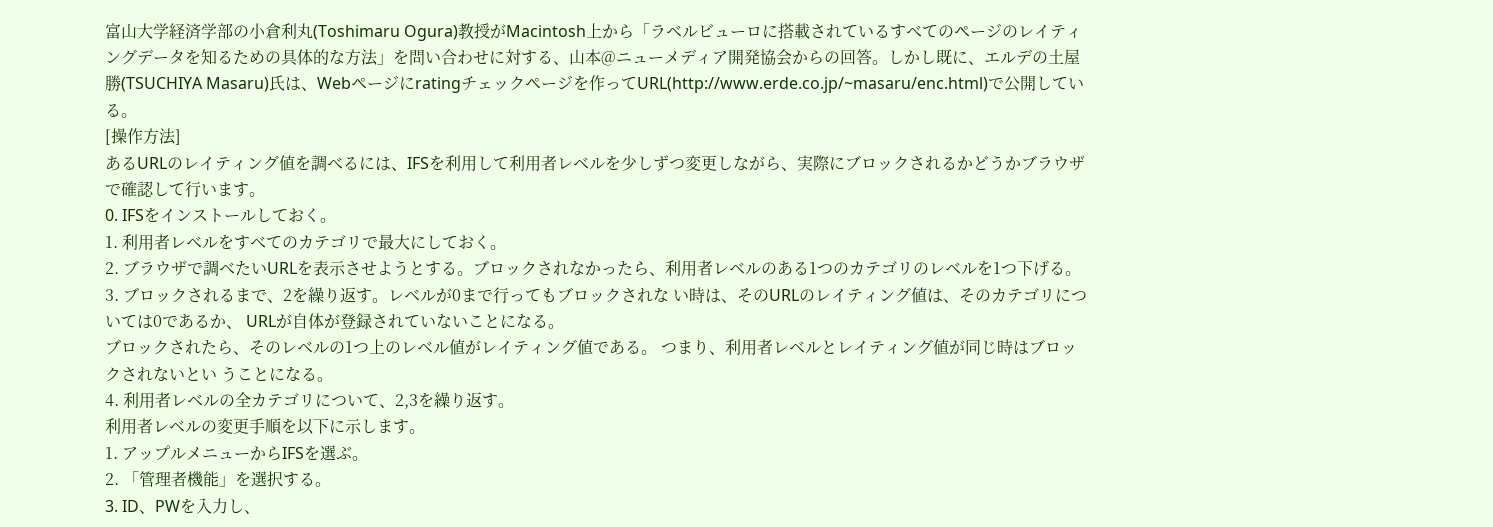富山大学経済学部の小倉利丸(Toshimaru Ogura)教授がMacintosh上から「ラベルビューロに搭載されているすべてのページのレイティングデータを知るための具体的な方法」を問い合わせに対する、山本@ニューメディア開発協会からの回答。しかし既に、エルデの土屋 勝(TSUCHIYA Masaru)氏は、Webページにratingチェックページを作ってURL(http://www.erde.co.jp/~masaru/enc.html)で公開している。
[操作方法]
あるURLのレイティング値を調べるには、IFSを利用して利用者レベルを少しずつ変更しながら、実際にブロックされるかどうかブラウザで確認して行います。
0. IFSをインストールしておく。
1. 利用者レベルをすべてのカテゴリで最大にしておく。
2. ブラウザで調べたいURLを表示させようとする。ブロックされなかったら、利用者レベルのある1つのカテゴリのレベルを1つ下げる。
3. ブロックされるまで、2を繰り返す。レベルが0まで行ってもブロックされな い時は、そのURLのレイティング値は、そのカテゴリについては0であるか、 URLが自体が登録されていないことになる。
ブロックされたら、そのレベルの1つ上のレベル値がレイティング値である。 つまり、利用者レベルとレイティング値が同じ時はブロックされないとい うことになる。
4. 利用者レベルの全カテゴリについて、2,3を繰り返す。
利用者レベルの変更手順を以下に示します。
1. アップルメニューからIFSを選ぶ。
2. 「管理者機能」を選択する。
3. ID、PWを入力し、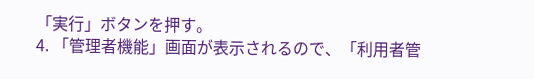「実行」ボタンを押す。
4. 「管理者機能」画面が表示されるので、「利用者管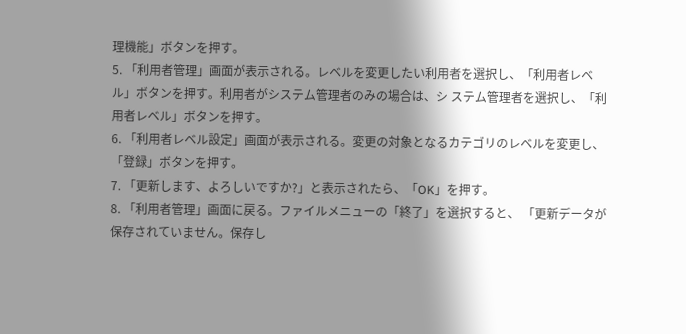理機能」ボタンを押す。
5. 「利用者管理」画面が表示される。レベルを変更したい利用者を選択し、「利用者レベル」ボタンを押す。利用者がシステム管理者のみの場合は、シ ステム管理者を選択し、「利用者レベル」ボタンを押す。
6. 「利用者レベル設定」画面が表示される。変更の対象となるカテゴリのレベルを変更し、「登録」ボタンを押す。
7. 「更新します、よろしいですか?」と表示されたら、「OK」を押す。
8. 「利用者管理」画面に戻る。ファイルメニューの「終了」を選択すると、 「更新データが保存されていません。保存し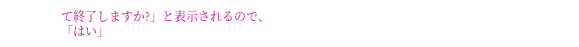て終了しますか?」と表示されるので、「はい」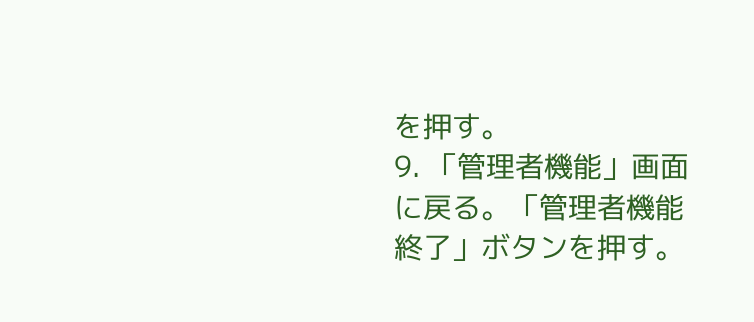を押す。
9. 「管理者機能」画面に戻る。「管理者機能終了」ボタンを押す。